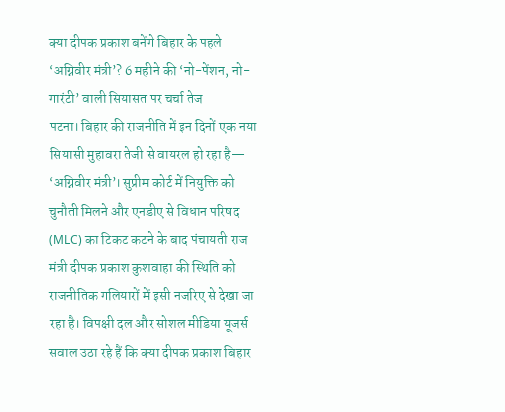क्या दीपक प्रकाश बनेंगे बिहार के पहले ‘अग्निवीर मंत्री’? 6 महीने की ‘नो-पेंशन, नो-गारंटी’ वाली सियासत पर चर्चा तेज
पटना। बिहार की राजनीति में इन दिनों एक नया सियासी मुहावरा तेजी से वायरल हो रहा है— ‘अग्निवीर मंत्री’। सुप्रीम कोर्ट में नियुक्ति को चुनौती मिलने और एनडीए से विधान परिषद (MLC) का टिकट कटने के बाद पंचायती राज मंत्री दीपक प्रकाश कुशवाहा की स्थिति को राजनीतिक गलियारों में इसी नजरिए से देखा जा रहा है। विपक्षी दल और सोशल मीडिया यूजर्स सवाल उठा रहे हैं कि क्या दीपक प्रकाश बिहार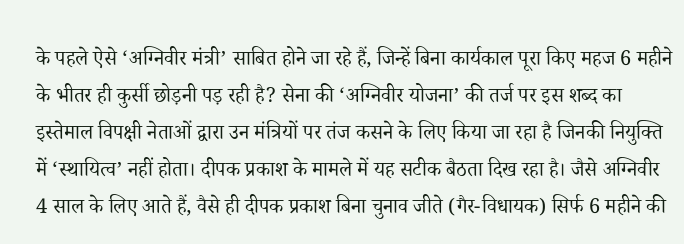के पहले ऐसे ‘अग्निवीर मंत्री’ साबित होने जा रहे हैं, जिन्हें बिना कार्यकाल पूरा किए महज 6 महीने के भीतर ही कुर्सी छोड़नी पड़ रही है? सेना की ‘अग्निवीर योजना’ की तर्ज पर इस शब्द का इस्तेमाल विपक्षी नेताओं द्वारा उन मंत्रियों पर तंज कसने के लिए किया जा रहा है जिनकी नियुक्ति में ‘स्थायित्व’ नहीं होता। दीपक प्रकाश के मामले में यह सटीक बैठता दिख रहा है। जैसे अग्निवीर 4 साल के लिए आते हैं, वैसे ही दीपक प्रकाश बिना चुनाव जीते (गैर-विधायक) सिर्फ 6 महीने की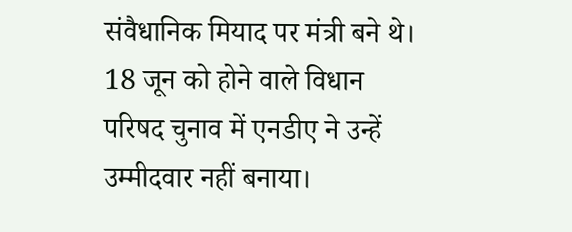संवैधानिक मियाद पर मंत्री बने थे। 18 जून को होने वाले विधान परिषद चुनाव में एनडीए ने उन्हें उम्मीदवार नहीं बनाया।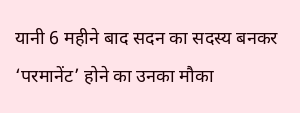यानी 6 महीने बाद सदन का सदस्य बनकर ‘परमानेंट’ होने का उनका मौका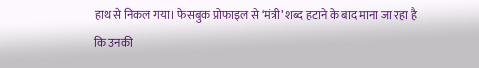हाथ से निकल गया। फेसबुक प्रोफाइल से ‘मंत्री’ शब्द हटाने के बाद माना जा रहा है कि उनकी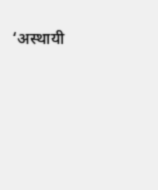‘अस्थायी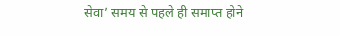सेवा’ समय से पहले ही समाप्त होने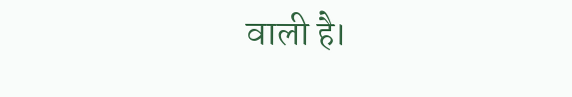वाली है।